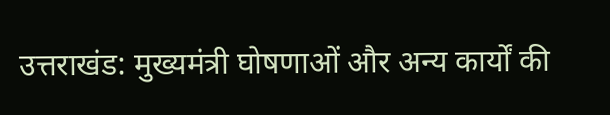उत्तराखंड: मुख्यमंत्री घोषणाओं और अन्य कार्यों की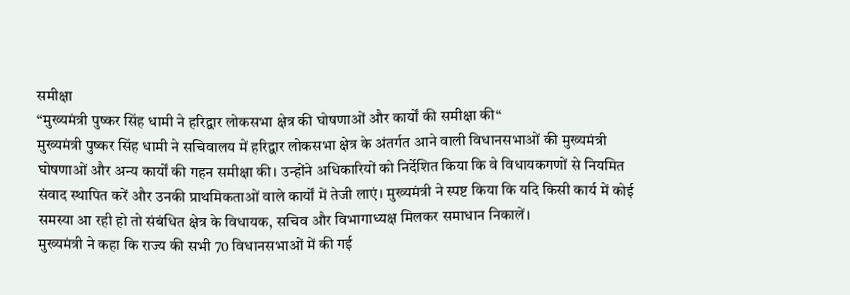समीक्षा
“मुख्यमंत्री पुष्कर सिंह धामी ने हरिद्वार लोकसभा क्षेत्र की घोषणाओं और कार्यों की समीक्षा की“
मुख्यमंत्री पुष्कर सिंह धामी ने सचिवालय में हरिद्वार लोकसभा क्षेत्र के अंतर्गत आने वाली विधानसभाओं की मुख्यमंत्री घोषणाओं और अन्य कार्यों की गहन समीक्षा की। उन्होंने अधिकारियों को निर्देशित किया कि वे विधायकगणों से नियमित संवाद स्थापित करें और उनकी प्राथमिकताओं वाले कार्यों में तेजी लाएं। मुख्यमंत्री ने स्पष्ट किया कि यदि किसी कार्य में कोई समस्या आ रही हो तो संबंधित क्षेत्र के विधायक, सचिव और विभागाध्यक्ष मिलकर समाधान निकालें।
मुख्यमंत्री ने कहा कि राज्य की सभी 70 विधानसभाओं में की गई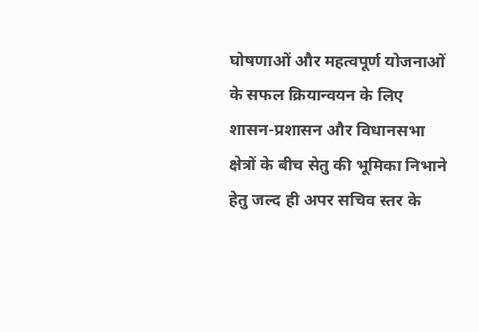घोषणाओं और महत्वपूर्ण योजनाओं के सफल क्रियान्वयन के लिए शासन-प्रशासन और विधानसभा क्षेत्रों के बीच सेतु की भूमिका निभाने हेतु जल्द ही अपर सचिव स्तर के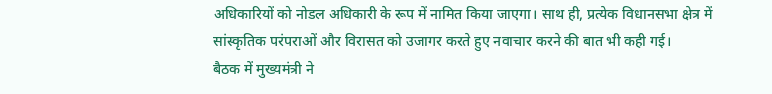अधिकारियों को नोडल अधिकारी के रूप में नामित किया जाएगा। साथ ही, प्रत्येक विधानसभा क्षेत्र में सांस्कृतिक परंपराओं और विरासत को उजागर करते हुए नवाचार करने की बात भी कही गई।
बैठक में मुख्यमंत्री ने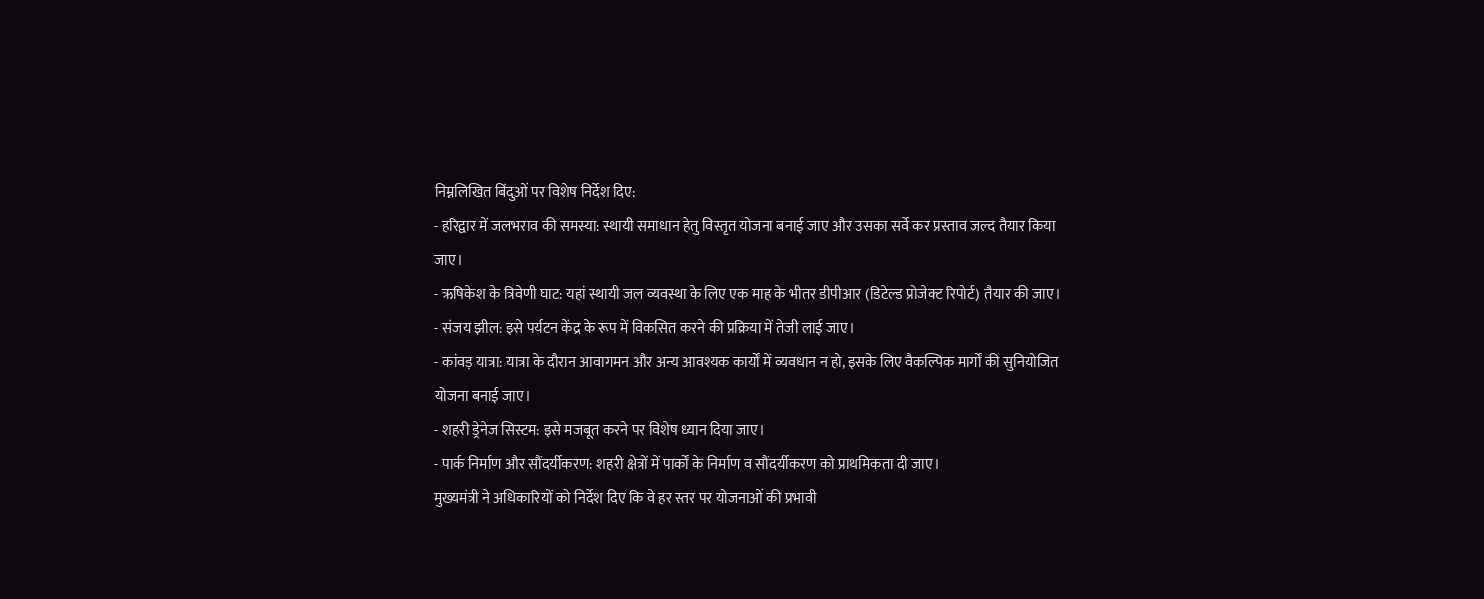निम्नलिखित बिंदुओं पर विशेष निर्देश दिए:
- हरिद्वार में जलभराव की समस्या: स्थायी समाधान हेतु विस्तृत योजना बनाई जाए और उसका सर्वे कर प्रस्ताव जल्द तैयार किया जाए।
- ऋषिकेश के त्रिवेणी घाट: यहां स्थायी जल व्यवस्था के लिए एक माह के भीतर डीपीआर (डिटेल्ड प्रोजेक्ट रिपोर्ट) तैयार की जाए।
- संजय झील: इसे पर्यटन केंद्र के रूप में विकसित करने की प्रक्रिया में तेजी लाई जाए।
- कांवड़ यात्रा: यात्रा के दौरान आवागमन और अन्य आवश्यक कार्यों में व्यवधान न हो, इसके लिए वैकल्पिक मार्गों की सुनियोजित योजना बनाई जाए।
- शहरी ड्रेनेज सिस्टम: इसे मजबूत करने पर विशेष ध्यान दिया जाए।
- पार्क निर्माण और सौंदर्यीकरण: शहरी क्षेत्रों में पार्कों के निर्माण व सौंदर्यीकरण को प्राथमिकता दी जाए।
मुख्यमंत्री ने अधिकारियों को निर्देश दिए कि वे हर स्तर पर योजनाओं की प्रभावी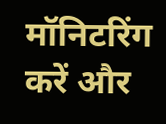मॉनिटरिंग करें और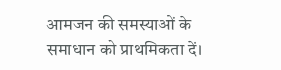आमजन की समस्याओं के समाधान को प्राथमिकता दें।